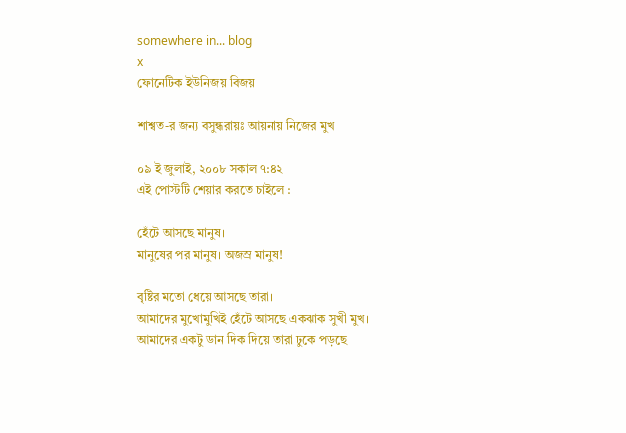somewhere in... blog
x
ফোনেটিক ইউনিজয় বিজয়

শাশ্বত-র জন্য বসুন্ধরায়ঃ আয়নায় নিজের মুখ

০৯ ই জুলাই, ২০০৮ সকাল ৭:৪২
এই পোস্টটি শেয়ার করতে চাইলে :

হেঁটে আসছে মানুষ।
মানুষের পর মানুষ। অজস্র মানুষ!

বৃষ্টির মতো ধেয়ে আসছে তারা।
আমাদের মুখোমুখিই হেঁটে আসছে একঝাক সুখী মুখ।
আমাদের একটু ডান দিক দিয়ে তারা ঢুকে পড়ছে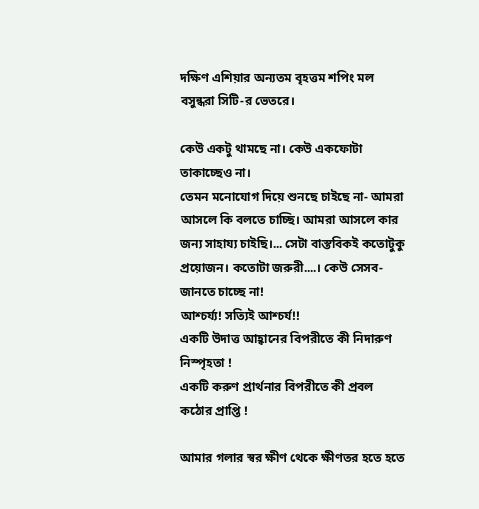দক্ষিণ এশিয়ার অন্যতম বৃহত্তম শপিং মল বসুন্ধরা সিটি-র ভেতরে।

কেউ একটু থামছে না। কেউ একফোটা তাকাচ্ছেও না।
তেমন মনোযোগ দিয়ে শুনছে চাইছে না- আমরা আসলে কি বলতে চাচ্ছি। আমরা আসলে কার জন্য সাহায্য চাইছি।... সেটা বাস্তবিকই কতোটুকু প্রয়োজন। কতোটা জরুরী....। কেউ সেসব- জানতে চাচ্ছে না!
আশ্চর্য্য! সত্যিই আশ্চর্য!!
একটি উদাত্ত আহ্বানের বিপরীতে কী নিদারুণ নিস্পৃহতা !
একটি করুণ প্রার্থনার বিপরীতে কী প্রবল কঠোর প্রাপ্তি !

আমার গলার স্বর ক্ষীণ থেকে ক্ষীণতর হতে হতে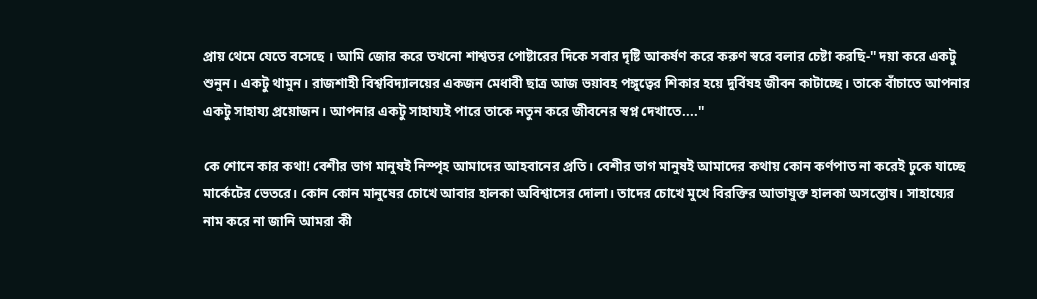প্রায় থেমে যেতে বসেছে । আমি জোর করে তখনো শাশ্বতর পোষ্টারের দিকে সবার দৃষ্টি আকর্ষণ করে করুণ স্বরে বলার চেষ্টা করছি-'' দয়া করে একটু শুনুন। একটু থামুন। রাজশাহী বিশ্ববিদ্যালয়ের একজন মেধাবী ছাত্র আজ ভয়াবহ পঙ্গুত্বের শিকার হয়ে দুর্বিষহ জীবন কাটাচ্ছে। তাকে বাঁচাতে আপনার একটু সাহায্য প্রয়োজন। আপনার একটু সাহায্যই পারে তাকে নতুন করে জীবনের স্বপ্ন দেখাতে....''

কে শোনে কার কথা! বেশীর ভাগ মানুষই নিস্পৃহ আমাদের আহবানের প্রতি। বেশীর ভাগ মানুষই আমাদের কথায় কোন কর্ণপাত না করেই ঢুকে যাচ্ছে মার্কেটের ভেতরে। কোন কোন মানুষের চোখে আবার হালকা অবিশ্বাসের দোলা। তাদের চোখে মুখে বিরক্তির আভাযুক্ত হালকা অসন্তোষ। সাহায্যের নাম করে না জানি আমরা কী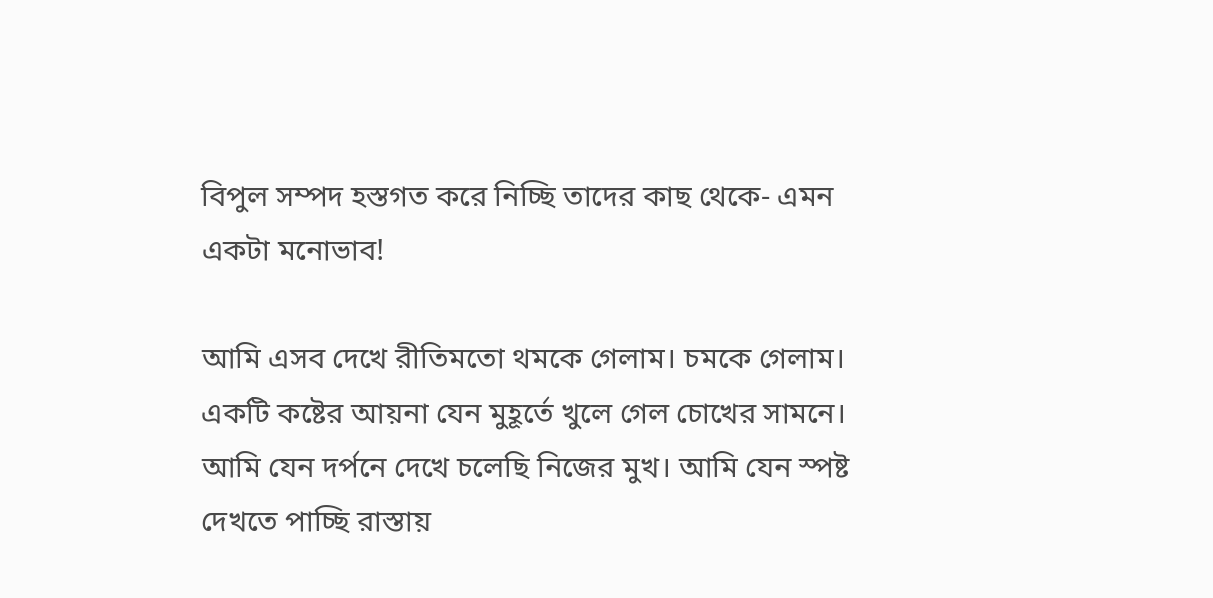বিপুল সম্পদ হস্তগত করে নিচ্ছি তাদের কাছ থেকে- এমন একটা মনোভাব!

আমি এসব দেখে রীতিমতো থমকে গেলাম। চমকে গেলাম। একটি কষ্টের আয়না যেন মুহূর্তে খুলে গেল চোখের সামনে। আমি যেন দর্পনে দেখে চলেছি নিজের মুখ। আমি যেন স্পষ্ট দেখতে পাচ্ছি রাস্তায়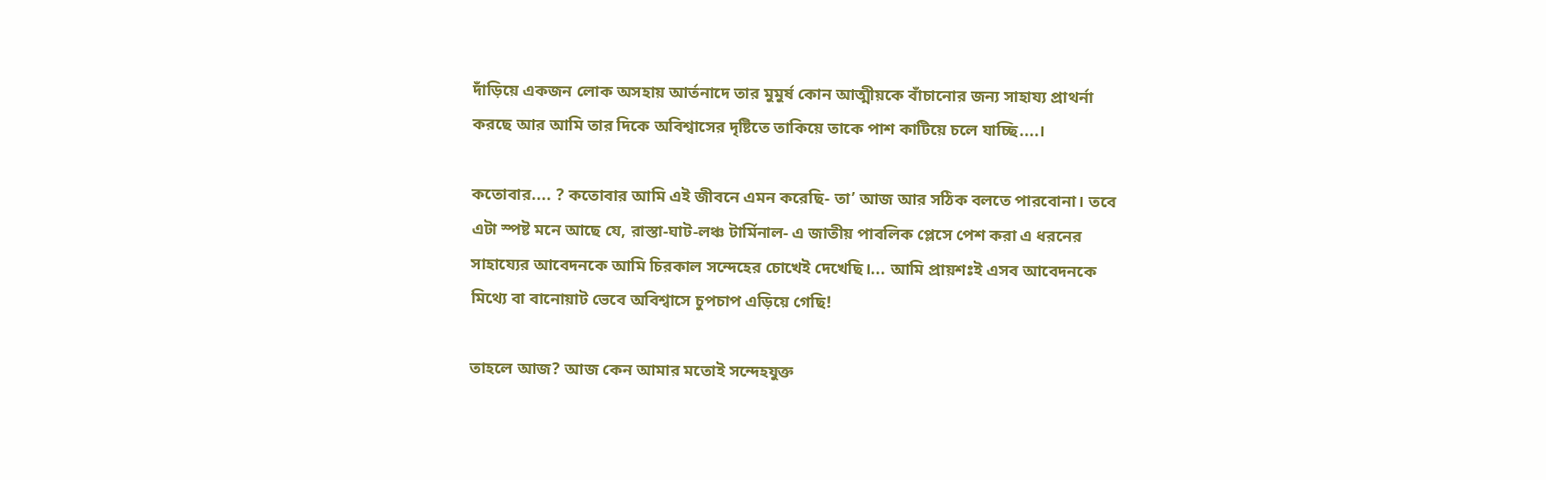দাঁড়িয়ে একজন লোক অসহায় আর্তনাদে তার মুমুর্ষ কোন আত্মীয়কে বাঁচানোর জন্য সাহায্য প্রাথর্না করছে আর আমি তার দিকে অবিশ্বাসের দৃষ্টিতে তাকিয়ে তাকে পাশ কাটিয়ে চলে যাচ্ছি....।

কতোবার.... ? কতোবার আমি এই জীবনে এমন করেছি- তা’ আজ আর সঠিক বলতে পারবোনা। তবে এটা স্পষ্ট মনে আছে যে, রাস্তা-ঘাট-লঞ্চ টার্মিনাল- এ জাতীয় পাবলিক প্লেসে পেশ করা এ ধরনের সাহায্যের আবেদনকে আমি চিরকাল সন্দেহের চোখেই দেখেছি।... আমি প্রায়শঃই এসব আবেদনকে মিথ্যে বা বানোয়াট ভেবে অবিশ্বাসে চুপচাপ এড়িয়ে গেছি!

তাহলে আজ? আজ কেন আমার মতোই সন্দেহযুক্ত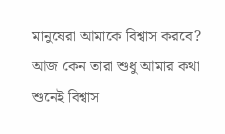মানুষেরা আমাকে বিশ্বাস করবে? আজ কেন তারা শুধু আমার কথা শুনেই বিশ্বাস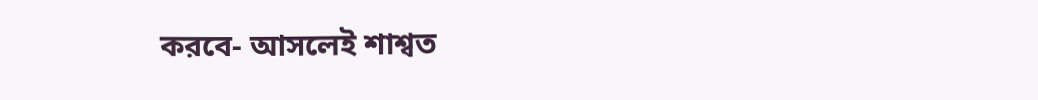করবে- আসলেই শাশ্বত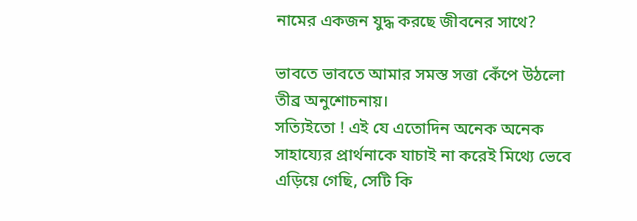নামের একজন যুদ্ধ করছে জীবনের সাথে?

ভাবতে ভাবতে আমার সমস্ত সত্তা কেঁপে উঠলো তীব্র অনুশোচনায়।
সত্যিইতো ! এই যে এতোদিন অনেক অনেক সাহায্যের প্রার্থনাকে যাচাই না করেই মিথ্যে ভেবে এড়িয়ে গেছি, সেটি কি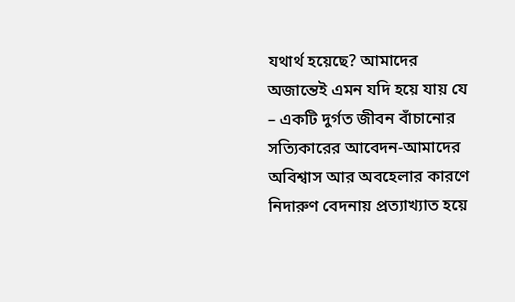যথার্থ হয়েছে? আমাদের অজান্তেই এমন যদি হয়ে যায় যে – একটি দুর্গত জীবন বাঁচানোর সত্যিকারের আবেদন-আমাদের অবিশ্বাস আর অবহেলার কারণে নিদারুণ বেদনায় প্রত্যাখ্যাত হয়ে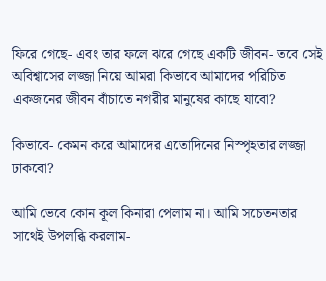ফিরে গেছে- এবং তার ফলে ঝরে গেছে একটি জীবন- তবে সেই অবিশ্বাসের লজ্জা নিয়ে আমরা কিভাবে আমাদের পরিচিত একজনের জীবন বাঁচাতে নগরীর মানুষের কাছে যাবো?

কিভাবে- কেমন করে আমাদের এতোদিনের নিস্পৃহতার লজ্জা ঢাকবো?

আমি ভেবে কোন কূল কিনারা পেলাম না। আমি সচেতনতার সাথেই উপলব্ধি করলাম-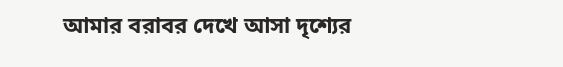আমার বরাবর দেখে আসা দৃশ্যের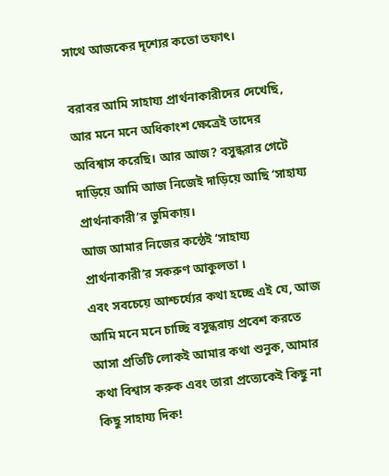সাথে আজকের দৃশ্যের কতো তফাৎ।

বরাবর আমি সাহায্য প্রার্থনাকারীদের দেখেছি, আর মনে মনে অধিকাংশ ক্ষেত্রেই তাদের অবিশ্বাস করেছি। আর আজ? বসুন্ধরার গেটে দাড়িয়ে আমি আজ নিজেই দাড়িয়ে আছি ‘সাহায্য প্রার্থনাকারী’র ভুমিকায়।
আজ আমার নিজের কন্ঠেই ‘সাহায্য প্রার্থনাকারী’র সকরুণ আকুলতা ।
এবং সবচেয়ে আশ্চর্য্যের কথা হচ্ছে এই যে, আজ আমি মনে মনে চাচ্ছি বসুন্ধরায় প্রবেশ করতে আসা প্রতিটি লোকই আমার কথা শুনুক, আমার কথা বিশ্বাস করুক এবং তারা প্রত্যেকেই কিছু না কিছু সাহায্য দিক!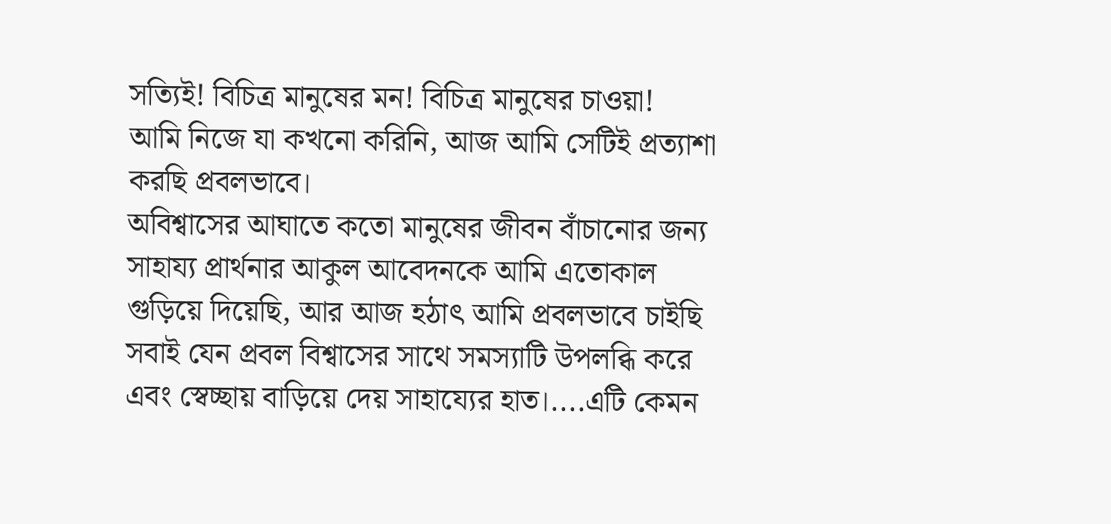সত্যিই! বিচিত্র মানুষের মন! বিচিত্র মানুষের চাওয়া!
আমি নিজে যা কখনো করিনি, আজ আমি সেটিই প্রত্যাশা করছি প্রবলভাবে।
অবিশ্বাসের আঘাতে কতো মানুষের জীবন বাঁচানোর জন্য সাহায্য প্রার্থনার আকুল আবেদনকে আমি এতোকাল গুড়িয়ে দিয়েছি, আর আজ হঠাৎ আমি প্রবলভাবে চাইছি সবাই যেন প্রবল বিশ্বাসের সাথে সমস্যাটি উপলব্ধি করে এবং স্বেচ্ছায় বাড়িয়ে দেয় সাহায্যের হাত।....এটি কেমন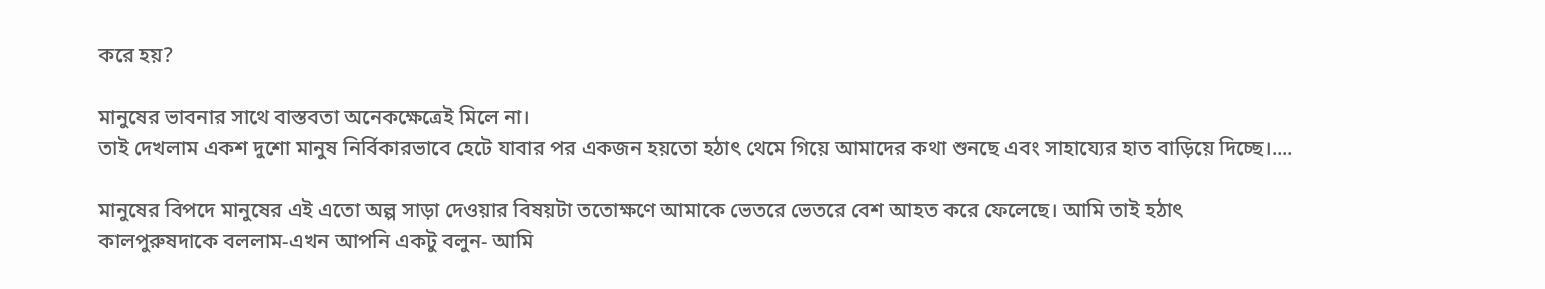করে হয়?

মানুষের ভাবনার সাথে বাস্তবতা অনেকক্ষেত্রেই মিলে না।
তাই দেখলাম একশ দুশো মানুষ নির্বিকারভাবে হেটে যাবার পর একজন হয়তো হঠাৎ থেমে গিয়ে আমাদের কথা শুনছে এবং সাহায্যের হাত বাড়িয়ে দিচ্ছে।....

মানুষের বিপদে মানুষের এই এতো অল্প সাড়া দেওয়ার বিষয়টা ততোক্ষণে আমাকে ভেতরে ভেতরে বেশ আহত করে ফেলেছে। আমি তাই হঠাৎ কালপুরুষদাকে বললাম-এখন আপনি একটু বলুন- আমি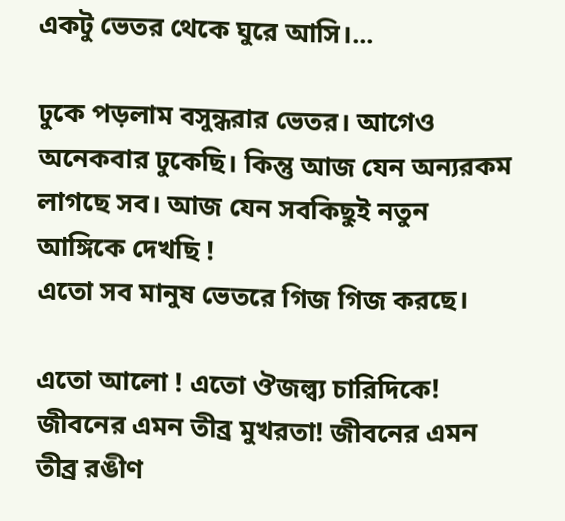একটু ভেতর থেকে ঘুরে আসি।...

ঢুকে পড়লাম বসুন্ধরার ভেতর। আগেও অনেকবার ঢুকেছি। কিন্তু আজ যেন অন্যরকম লাগছে সব। আজ যেন সবকিছুই নতুন আঙ্গিকে দেখছি !
এতো সব মানুষ ভেতরে গিজ গিজ করছে।

এতো আলো ! এতো ঔজল্ব্য চারিদিকে! জীবনের এমন তীব্র মুখরতা! জীবনের এমন তীব্র রঙীণ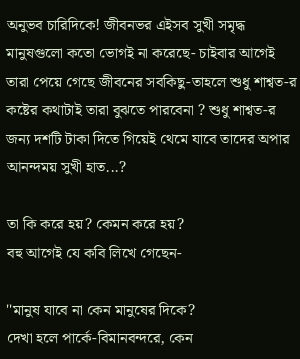অনুভব চারিদিকে! জীবনভর এইসব সুখী সমৃদ্ধ মানুষগুলো কতো ভোগই না করেছে- চাইবার আগেই তারা পেয়ে গেছে জীবনের সবকিছু-তাহলে শুধু শাশ্বত-র কষ্টের কথাটাই তারা বুঝতে পারবেনা ? শুধু শাশ্বত-র জন্য দশটি টাকা দিতে গিয়েই থেমে যাবে তাদের অপার আনন্দময় সুখী হাত...?

তা কি করে হয়? কেমন করে হয়?
বহু আগেই যে কবি লিখে গেছেন-

''মানুষ যাবে না কেন মানুষের দিকে?
দেখা হলে পার্কে-বিমানবন্দরে, কেন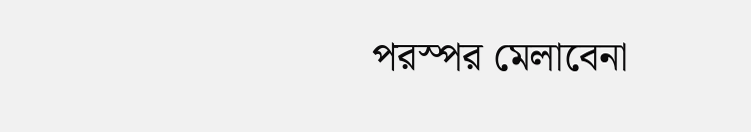পরস্পর মেলাবেনা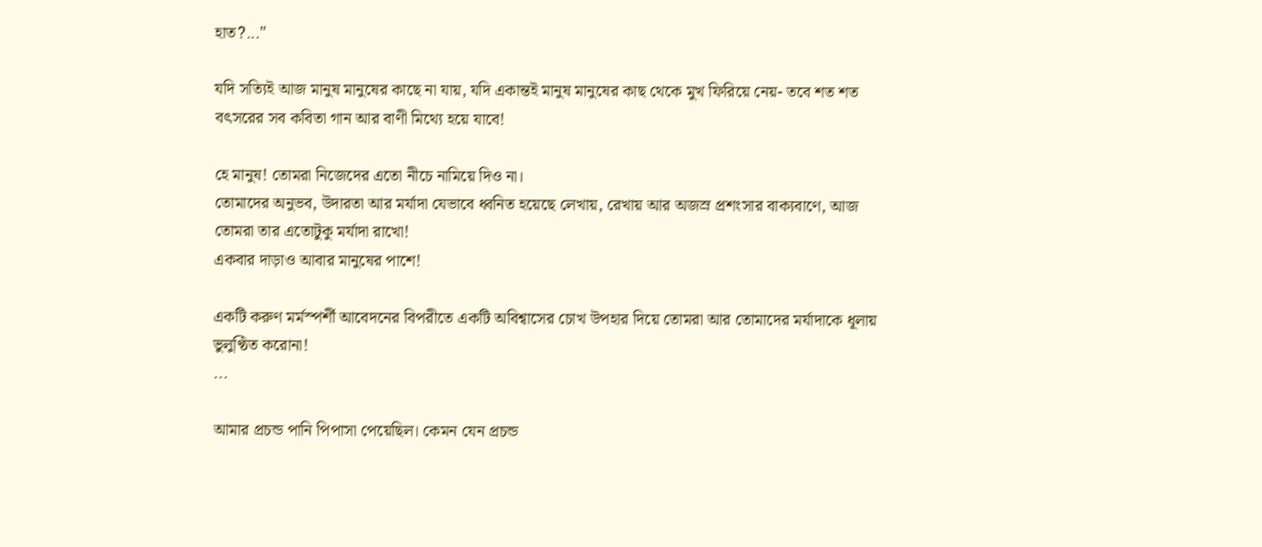হাত?...''

যদি সত্যিই আজ মানুষ মানুষের কাছে না যায়, যদি একান্তই মানুষ মানুষের কাছ থেকে মুখ ফিরিয়ে নেয়- তবে শত শত বৎসরের সব কবিতা গান আর বাণী মিথ্যে হয়ে যাবে!

হে মানুষ! তোমরা নিজেদের এতো নীচে নামিয়ে দিও না।
তোমাদের অনুভব, উদারতা আর মর্যাদা যেভাবে ধ্বনিত হয়েছে লেখায়, রেখায় আর অজস্র প্রশংসার বাক্যবাণে, আজ তোমরা তার এতোটুকু মর্যাদা রাখো!
একবার দাড়াও আবার মানুষের পাশে!

একটি করুণ মর্মস্পর্শী আবেদনের বিপরীতে একটি অবিশ্বাসের চোখ উপহার দিয়ে তোমরা আর তোমাদের মর্যাদাকে ধূলায় ভুলুণ্ঠিত করোনা!
...

আমার প্রচন্ড পানি পিপাসা পেয়েছিল। কেমন যেন প্রচন্ড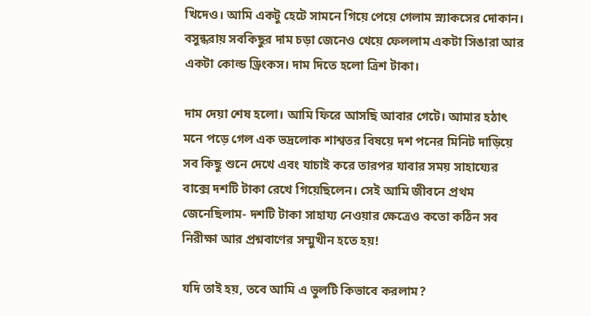খিদেও। আমি একটু হেটে সামনে গিয়ে পেয়ে গেলাম স্ন্যাকসের দোকান। বসুন্ধরায় সবকিছুর দাম চড়া জেনেও খেয়ে ফেললাম একটা সিঙারা আর একটা কোল্ড ড্রিংকস। দাম দিতে হলো ত্রিশ টাকা।

দাম দেয়া শেষ হলো। আমি ফিরে আসছি আবার গেটে। আমার হঠাৎ মনে পড়ে গেল এক ভদ্রলোক শাশ্বতর বিষয়ে দশ পনের মিনিট দাড়িয়ে সব কিছু শুনে দেখে এবং যাচাই করে তারপর যাবার সময় সাহায্যের বাক্সে দশটি টাকা রেখে গিয়েছিলেন। সেই আমি জীবনে প্রথম জেনেছিলাম- দশটি টাকা সাহায্য নেওয়ার ক্ষেত্রেও কতো কঠিন সব নিরীক্ষা আর প্রশ্নবাণের সম্মুখীন হতে হয়!

যদি তাই হয়, তবে আমি এ ভুলটি কিভাবে করলাম?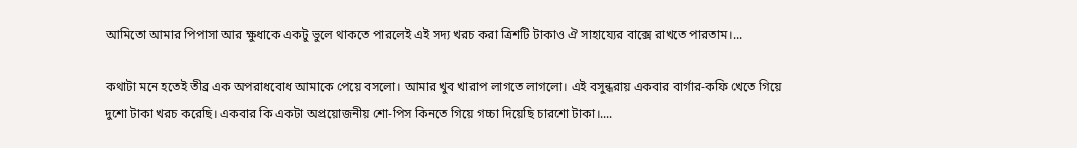আমিতো আমার পিপাসা আর ক্ষুধাকে একটু ভুলে থাকতে পারলেই এই সদ্য খরচ করা ত্রিশটি টাকাও ঐ সাহায্যের বাক্সে রাখতে পারতাম।...

কথাটা মনে হতেই তীব্র এক অপরাধবোধ আমাকে পেয়ে বসলো। আমার খুব খারাপ লাগতে লাগলো। এই বসুন্ধরায় একবার বার্গার-কফি খেতে গিয়ে দুশো টাকা খরচ করেছি। একবার কি একটা অপ্রয়োজনীয় শো-পিস কিনতে গিয়ে গচ্চা দিয়েছি চারশো টাকা।....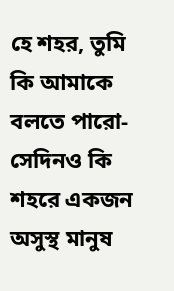হে শহর, তুমি কি আমাকে বলতে পারো-সেদিনও কি শহরে একজন অসুস্থ মানুষ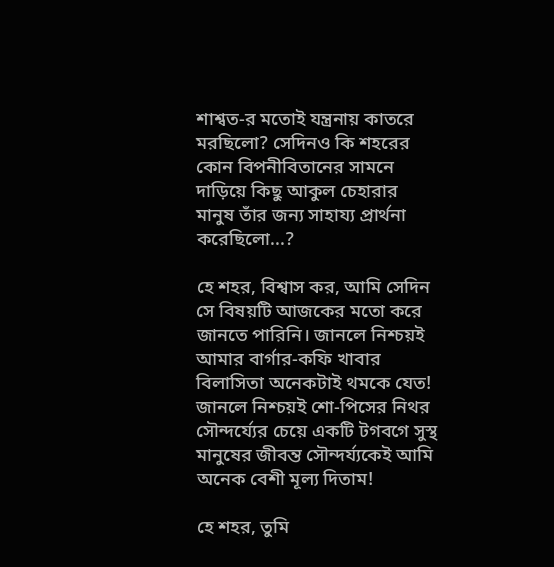শাশ্বত-র মতোই যন্ত্রনায় কাতরে মরছিলো? সেদিনও কি শহরের কোন বিপনীবিতানের সামনে দাড়িয়ে কিছু আকুল চেহারার মানুষ তাঁর জন্য সাহায্য প্রার্থনা করেছিলো...?

হে শহর, বিশ্বাস কর, আমি সেদিন সে বিষয়টি আজকের মতো করে জানতে পারিনি। জানলে নিশ্চয়ই আমার বার্গার-কফি খাবার বিলাসিতা অনেকটাই থমকে যেত! জানলে নিশ্চয়ই শো-পিসের নিথর সৌন্দর্য্যের চেয়ে একটি টগবগে সুস্থ মানুষের জীবন্ত সৌন্দর্য্যকেই আমি অনেক বেশী মূল্য দিতাম!

হে শহর, তুমি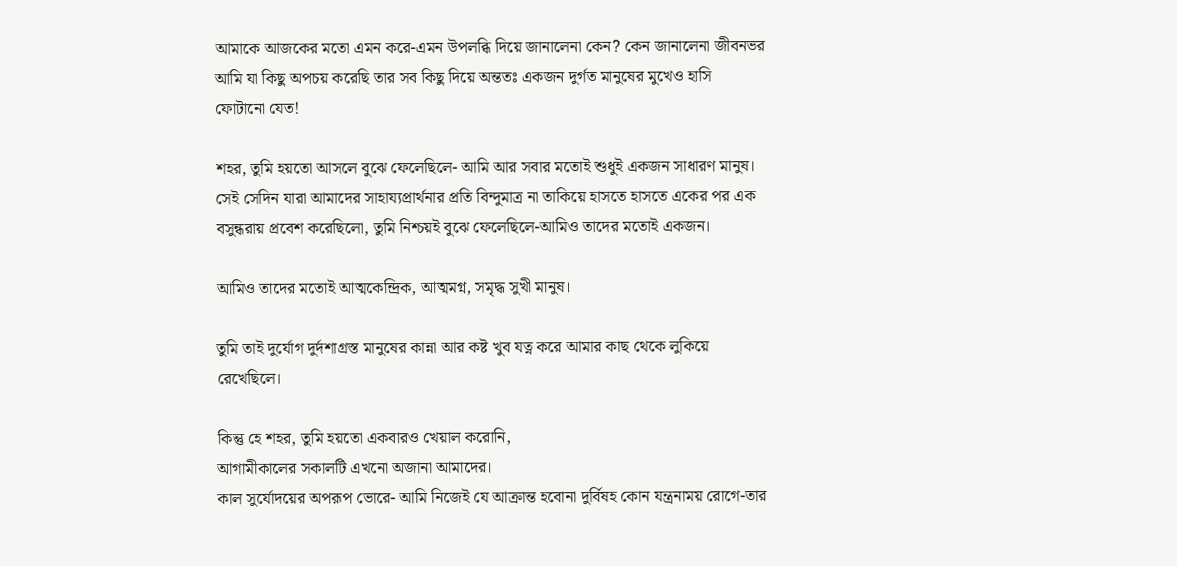আমাকে আজকের মতো এমন করে-এমন উপলব্ধি দিয়ে জানালেনা কেন? কেন জানালেনা জীবনভর আমি যা কিছু অপচয় করেছি তার সব কিছু দিয়ে অন্ততঃ একজন দুর্গত মানুষের মুখেও হাসি ফোটানো যেত!

শহর, তুমি হয়তো আসলে বুঝে ফেলেছিলে- আমি আর সবার মতোই শুধুই একজন সাধারণ মানুষ। সেই সেদিন যারা আমাদের সাহায্যপ্রার্থনার প্রতি বিন্দুমাত্র না তাকিয়ে হাসতে হাসতে একের পর এক বসুন্ধরায় প্রবেশ করেছিলো, তুমি নিশ্চয়ই বুঝে ফেলেছিলে-আমিও তাদের মতোই একজন।

আমিও তাদের মতোই আত্মকেন্দ্রিক, আত্মমগ্ন, সমৃদ্ধ সুখী মানুষ।

তুমি তাই দুর্যোগ দুর্দশাগ্রস্ত মানুষের কান্না আর কষ্ট খুব যত্ন করে আমার কাছ থেকে লুকিয়ে রেখেছিলে।

কিন্তু হে শহর, তুমি হয়তো একবারও খেয়াল করোনি,
আগামীকালের সকালটি এখনো অজানা আমাদের।
কাল সুর্যোদয়ের অপরূপ ভোরে- আমি নিজেই যে আক্রান্ত হবোনা দুর্বিষহ কোন যন্ত্রনাময় রোগে-তার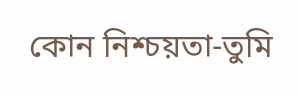কোন নিশ্চয়তা-তুমি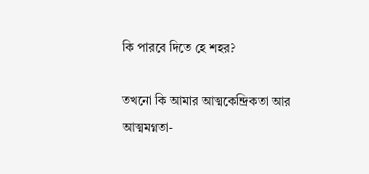কি পারবে দিতে হে শহর?

তখনো কি আমার আত্মকেন্দ্রিকতা আর আত্মমগ্নতা-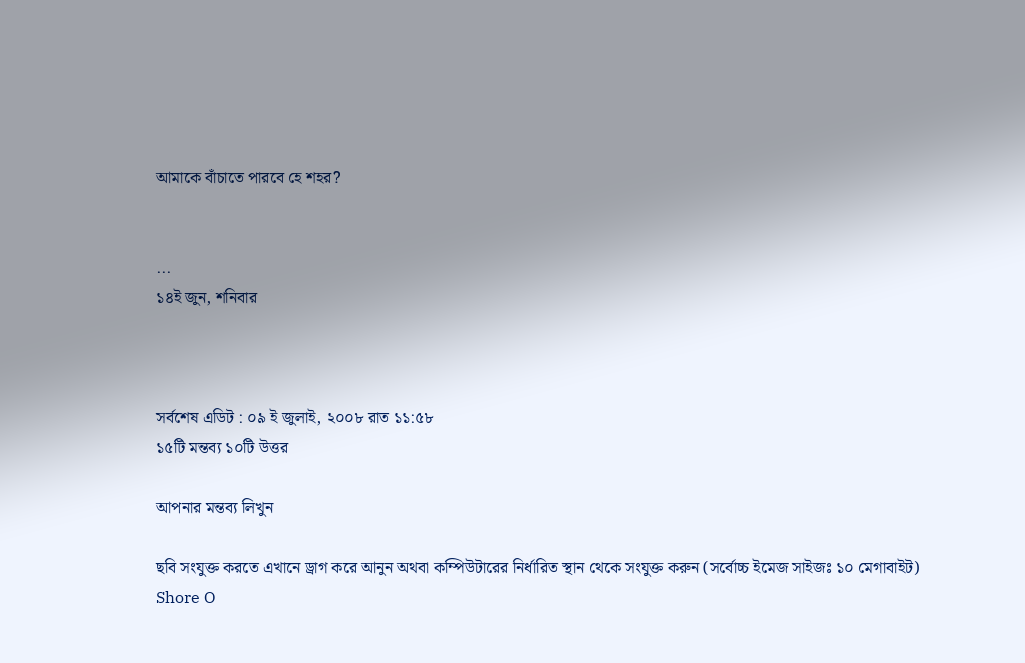আমাকে বাঁচাতে পারবে হে শহর?


...
১৪ই জুন, শনিবার



সর্বশেষ এডিট : ০৯ ই জুলাই, ২০০৮ রাত ১১:৫৮
১৫টি মন্তব্য ১০টি উত্তর

আপনার মন্তব্য লিখুন

ছবি সংযুক্ত করতে এখানে ড্রাগ করে আনুন অথবা কম্পিউটারের নির্ধারিত স্থান থেকে সংযুক্ত করুন (সর্বোচ্চ ইমেজ সাইজঃ ১০ মেগাবাইট)
Shore O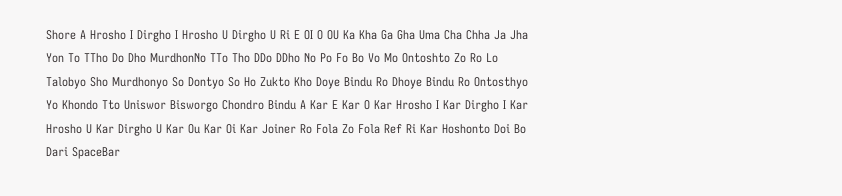Shore A Hrosho I Dirgho I Hrosho U Dirgho U Ri E OI O OU Ka Kha Ga Gha Uma Cha Chha Ja Jha Yon To TTho Do Dho MurdhonNo TTo Tho DDo DDho No Po Fo Bo Vo Mo Ontoshto Zo Ro Lo Talobyo Sho Murdhonyo So Dontyo So Ho Zukto Kho Doye Bindu Ro Dhoye Bindu Ro Ontosthyo Yo Khondo Tto Uniswor Bisworgo Chondro Bindu A Kar E Kar O Kar Hrosho I Kar Dirgho I Kar Hrosho U Kar Dirgho U Kar Ou Kar Oi Kar Joiner Ro Fola Zo Fola Ref Ri Kar Hoshonto Doi Bo Dari SpaceBar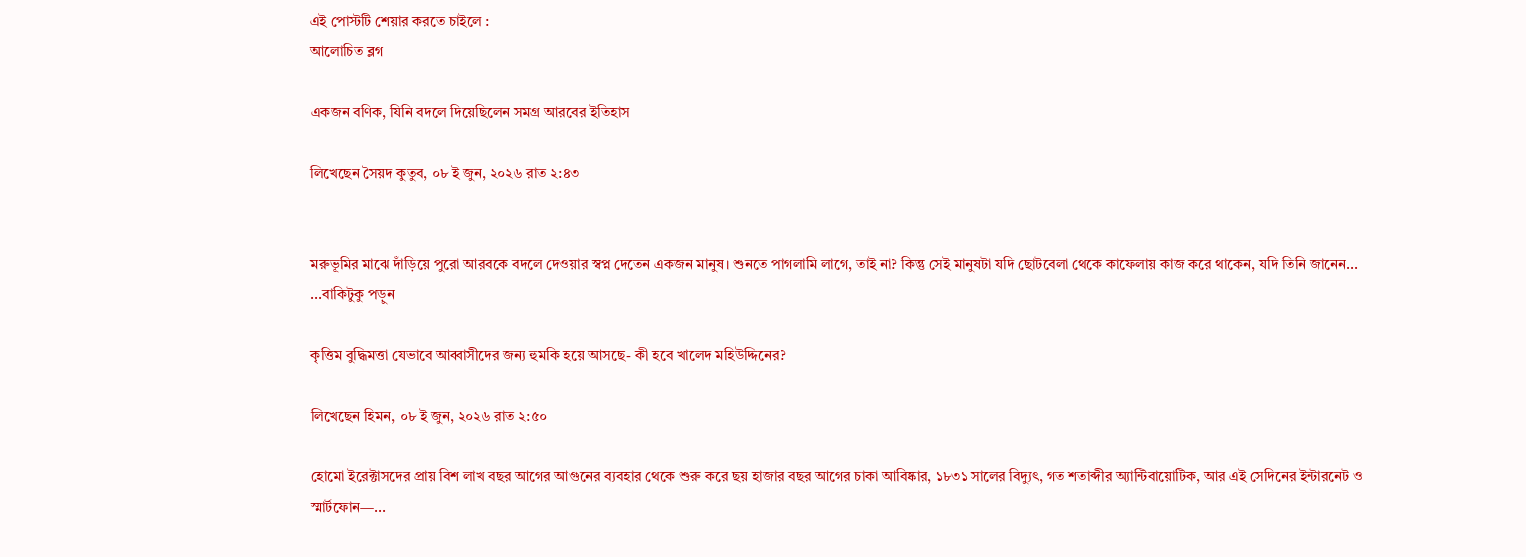এই পোস্টটি শেয়ার করতে চাইলে :
আলোচিত ব্লগ

একজন বণিক, যিনি বদলে দিয়েছিলেন সমগ্র আরবের ইতিহাস

লিখেছেন সৈয়দ কুতুব, ০৮ ই জুন, ২০২৬ রাত ২:৪৩


মরুভূমির মাঝে দাঁড়িয়ে পুরো আরবকে বদলে দেওয়ার স্বপ্ন দেতেন একজন মানুষ। শুনতে পাগলামি লাগে, তাই না? কিন্তু সেই মানুষটা যদি ছোটবেলা থেকে কাফেলায় কাজ করে থাকেন, যদি তিনি জানেন... ...বাকিটুকু পড়ুন

কৃত্তিম বুদ্ধিমত্তা যেভাবে আব্বাসীদের জন্য হুমকি হয়ে আসছে- কী হবে খালেদ মহিউদ্দিনের?

লিখেছেন হিমন, ০৮ ই জুন, ২০২৬ রাত ২:৫০

হোমো ইরেক্টাসদের প্রায় বিশ লাখ বছর আগের আগুনের ব্যবহার থেকে শুরু করে ছয় হাজার বছর আগের চাকা আবিষ্কার, ১৮৩১ সালের বিদ্যুৎ, গত শতাব্দীর অ্যান্টিবায়োটিক, আর এই সেদিনের ইন্টারনেট ও স্মার্টফোন—...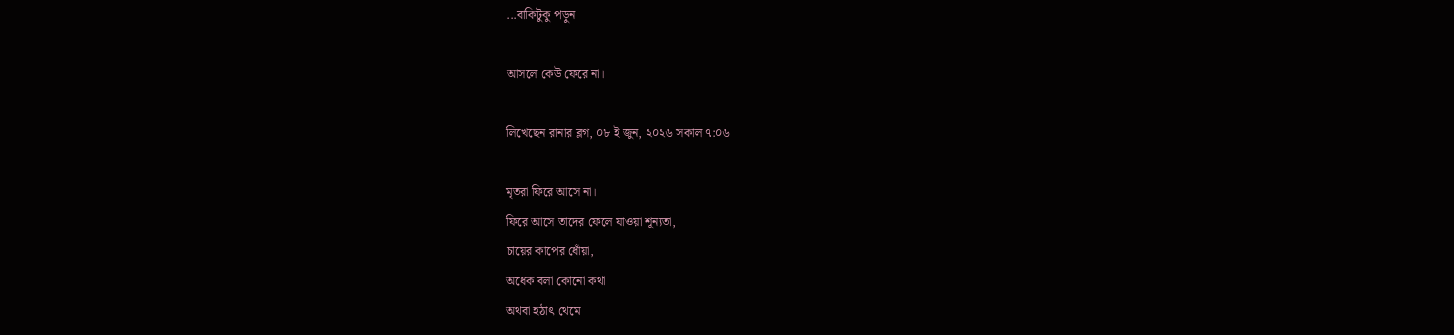...বাকিটুকু পড়ুন

আসলে কেউ ফেরে না।

লিখেছেন রানার ব্লগ, ০৮ ই জুন, ২০২৬ সকাল ৭:০৬

মৃতরা ফিরে আসে না।
ফিরে আসে তাদের ফেলে যাওয়া শূন্যতা,
চায়ের কাপের ধোঁয়া,
অধেক বলা কোনো কথা
অথবা হঠাৎ থেমে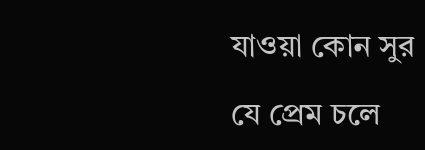যাওয়া কোন সুর

যে প্রেম চলে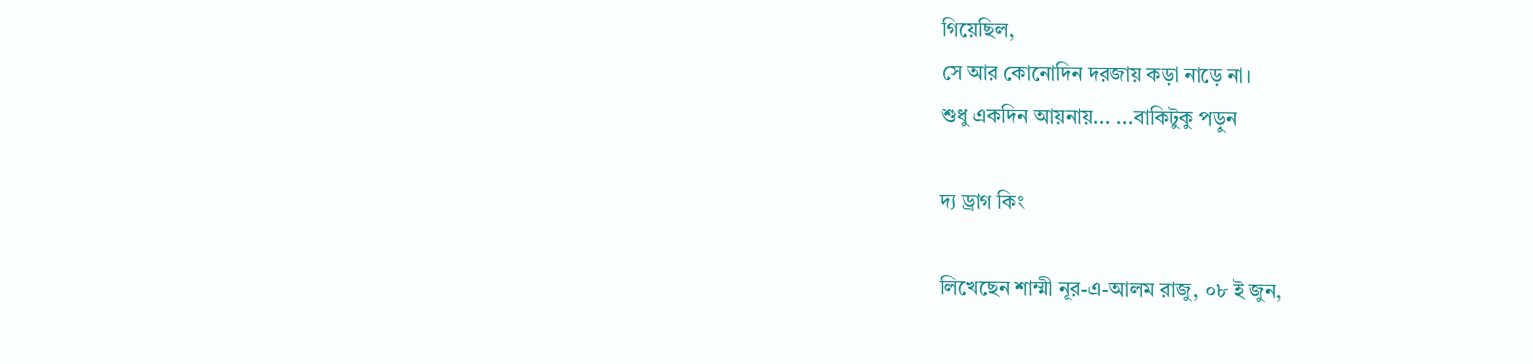গিয়েছিল,
সে আর কোনোদিন দরজায় কড়া নাড়ে না।
শুধু একদিন আয়নায়... ...বাকিটুকু পড়ুন

দ্য ড্রাগ কিং

লিখেছেন শাম্মী নূর-এ-আলম রাজু, ০৮ ই জুন,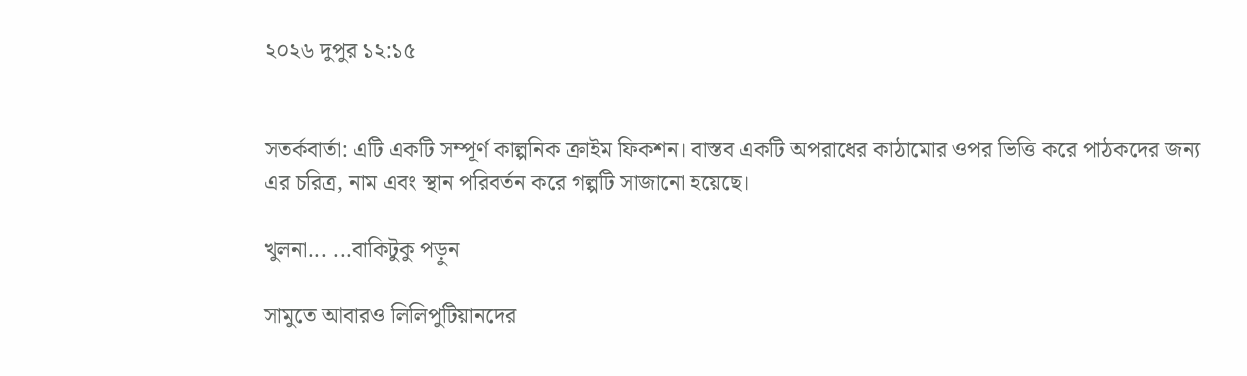২০২৬ দুপুর ১২:১৫


সতর্কবার্তা: এটি একটি সম্পূর্ণ কাল্পনিক ক্রাইম ফিকশন। বাস্তব একটি অপরাধের কাঠামোর ওপর ভিত্তি করে পাঠকদের জন্য এর চরিত্র, নাম এবং স্থান পরিবর্তন করে গল্পটি সাজানো হয়েছে।

খুলনা... ...বাকিটুকু পড়ুন

সামুতে আবারও লিলিপুটিয়ানদের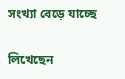সংখ্যা বেড়ে যাচ্ছে

লিখেছেন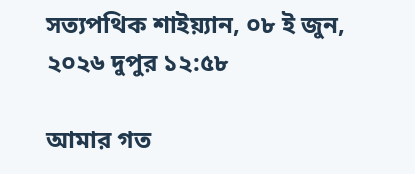সত্যপথিক শাইয়্যান, ০৮ ই জুন, ২০২৬ দুপুর ১২:৫৮

আমার গত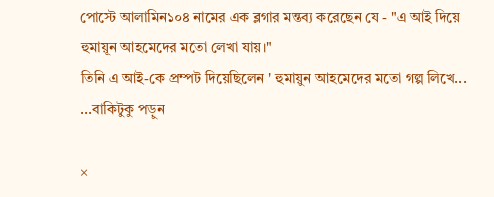পোস্টে আলামিন১০৪ নামের এক ব্লগার মন্তব্য করেছেন যে - "এ আই দিয়ে হুমায়ূন আহমেদের মতো লেখা যায়।"
তিনি এ আই-কে প্রম্পট দিয়েছিলেন ' হুমায়ুন আহমেদের মতো গল্প লিখে... ...বাকিটুকু পড়ুন

×